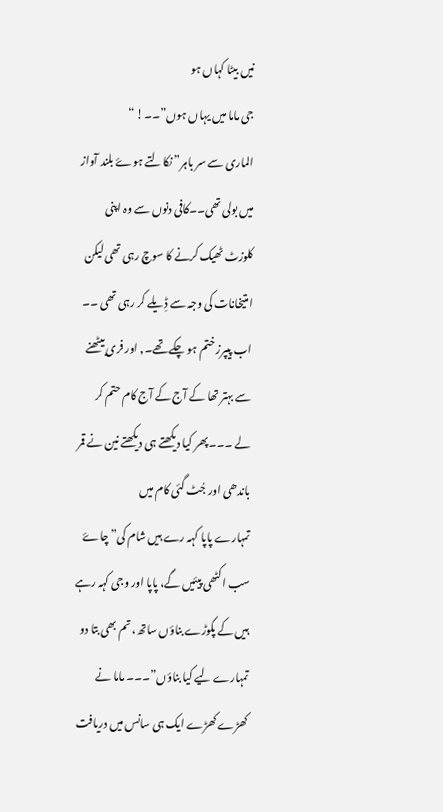نیں بیٹا کہاں ہو
جی ماما میں یہاں ہوں”۔۔! “
الماری سے سر باہر” نکالتے ہوۓ بلند آواز میں بولی تھی۔۔کافی دنوں سے وہ اپنی کلوزٹ ٹھیک کرنے کا سوچ رہی تھی لیکن امتیخانات کی وجہ سے ڈِیلے کر رہی تھی ۔۔ اب پیپرز ختم ہو چکے تھے۔, اور فری بیٹھنے سے بہتر تھا کے آج کے آج کام حتم کر لے ۔۔۔ پھر کیا دیکھتے ہی دیکھتے نین نے قمر باندھی اور جُٹ گئی کام میں
تمہارے پاپا کہہ رے ہیں شام کی” چاۓ سب اکٹھی پیئیں گے، پاپا اور وجی کہہ رہے ہیں کے پکوڑے بناؤں ساتھ، تم بھی بتا دو تمہارے لیے کیا بناؤں”۔۔۔ ماما نے کھڑے کھڑے ایک ہی سانس میں دریافت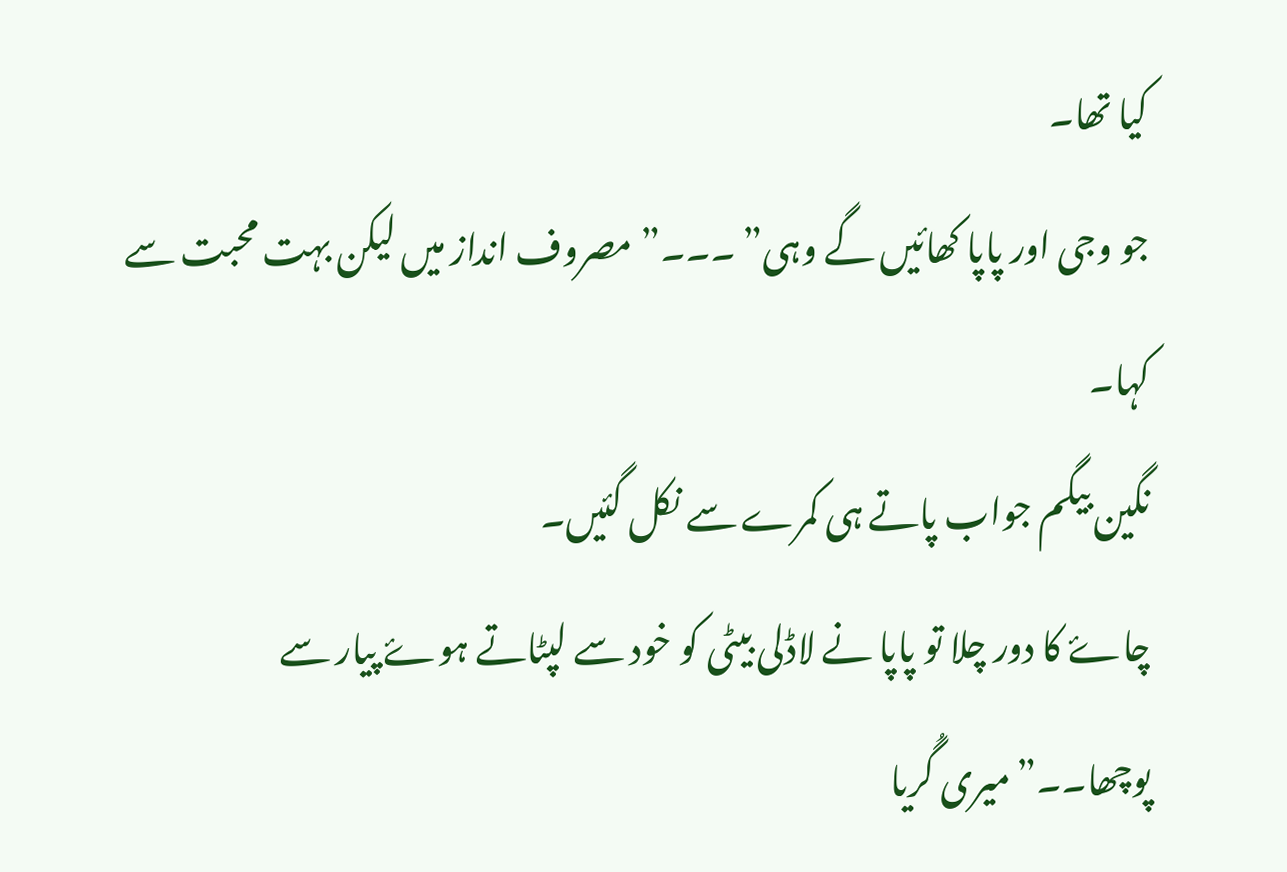کیا تھا۔
جو وجی اور پاپا کھائیں گے وہی” ۔۔۔” مصروف انداز میں لیکن بہت محبت سے کہا۔
نگین بیگم جواب پاتے ہی کمرے سے نکل گئیں۔
چاۓ کا دور چلا تو پاپا نے لاڈلی بیٹی کو خود سے لپٹاتے ہوۓ پیار سے پوچھا۔۔”میری گُریا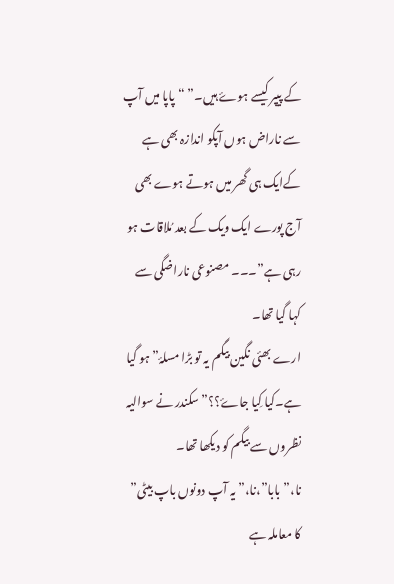کے پیپر کیسے ہوۓ ہیں۔” “پاپا میں آپ سے ناراض ہوں آپکو اندازہ بھی ہے کےایک ہی گھر میں ہوتے ہوے بھی آج پورے ایک ویک کے بعد مُلاقات ہو رہی ہے”۔۔۔ مصنوعی ناراضگی سے کہا گیا تھا۔
ارے بھئی نگین بیگم یہ تو بڑا مسلۂ” ہو گیا ہے۔کیا کِیا جاۓ؟؟” سکندر نے سوالیہ نظروں سے بیگم کو دیکھا تھا۔
نا،”بابا”،نا،” یہ آپ دونوں باپ بیٹی” کا معاملہ ہے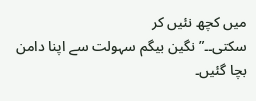میں کچھ نئیں کر
سکتی۔۔” نگین بیگم سہولت سے اپنا دامن بچا گئیں۔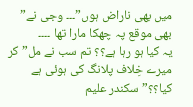میں بھی ناراض ہوں”۔۔۔ وجی نے” بھی موقع پہ چھکا مارا تھا ۔۔۔۔
یہ کیا ہو رہا ہے؟؟ تم سب نے مل” کر میرے خِلاف پلانگ کی ہوئی ہے کیا؟؟” سکندر علیم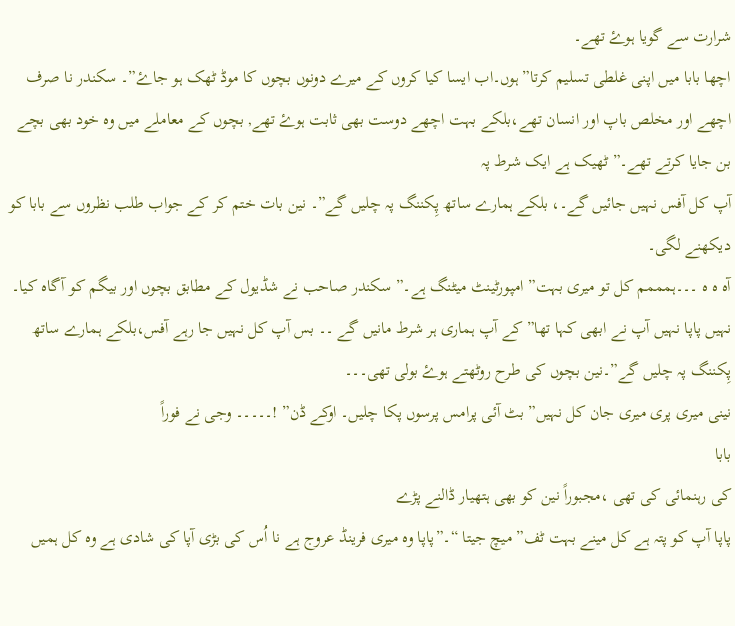شرارت سے گویا ہوۓ تھے۔
اچھا بابا میں اپنی غلطی تسلیم کرتا” ہوں۔اب ایسا کیا کروں کے میرے دونوں بچوں کا موڈ ٹھک ہو جاۓ”۔ سکندر نا صرف اچھے اور مخلص باپ اور انسان تھے،بلکے بہت اچھے دوست بھی ثابت ہوۓ تھے, بچوں کے معاملے میں وہ خود بھی بچے بن جایا کرتے تھے۔”ٹھیک ہے ایک شرط پہ
آپ کل آفس نہیں جائیں گے۔، بلکے ہمارے ساتھ پِکننگ پہ چلیں گے”۔ نین بات ختم کر کے جواب طلب نظروں سے بابا کو دیکھنے لگی۔
آہ ہ ہ ۔۔۔ہمممم کل تو میری بہت” امپورٹینٹ میٹنگ ہے۔” سکندر صاحب نے شڈیول کے مطابق بچوں اور بیگم کو آگاہ کیا۔
نہیں پاپا نہیں آپ نے ابھی کہا تھا” کے آپ ہماری ہر شرط مانیں گے ۔۔ بس آپ کل نہیں جا رہے آفس،بلکے ہمارے ساتھ پِکننگ پہ چلیں گے”۔نین بچوں کی طرح روٹھتے ہوۓ بولی تھی۔۔۔
نینی میری پری میری جان کل نہیں” بٹ آئی پرامس پرسوں پکا چلیں۔ اوکے ڈن” !۔۔۔۔۔ وجی نے فوراً
بابا
کی رہنمائی کی تھی ،مجبوراً نین کو بھی ہتھیار ڈالنے پڑے
پاپا آپ کو پتہ ہے کل مینے بہت ٹف” میچ جیتا “۔”پاپا وہ میری فرینڈ عروج ہے نا اُس کی بڑی آپا کی شادی ہے وہ کل ہمیں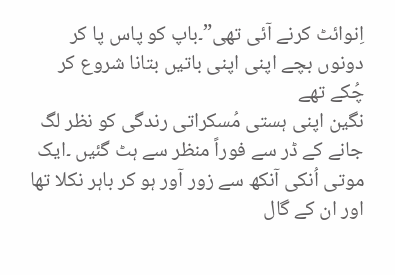اِنوائٹ کرنے آئی تھی”۔باپ کو پاس پا کر دونوں بچے اپنی اپنی باتیں بتانا شروع کر چُکے تھے
نگین اپنی ہستی مُسکراتی رندگی کو نظر لگ جانے کے ڈر سے فوراً منظر سے ہٹ گئیں ۔ایک موتی اُنکی آنکھ سے زور آور ہو کر باہر نکلا تھا اور ان کے گال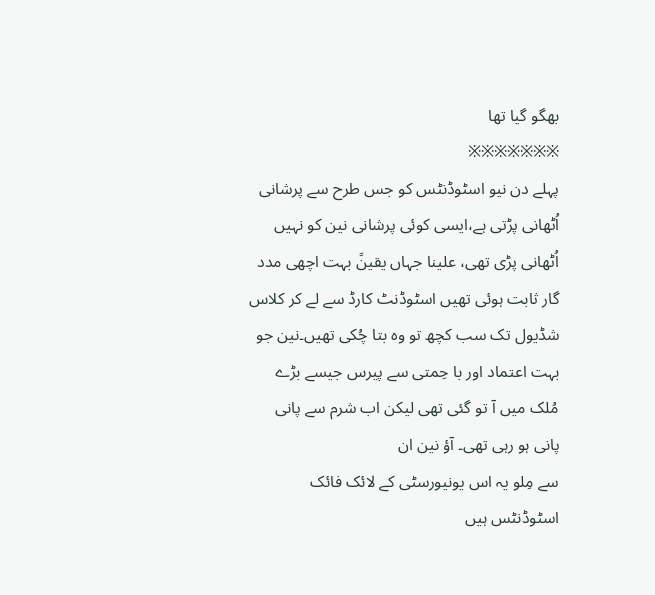بھگو گیا تھا
※※※※※※※
پہلے دن نیو اسٹوڈنٹس کو جس طرح سے پرشانی اُٹھانی پڑتی ہے،ایسی کوئی پرشانی نین کو نہیں اُٹھانی پڑی تھی، علینا جہاں یقینً بہت اچھی مدد گار ثابت ہوئی تھیں اسٹوڈنٹ کارڈ سے لے کر کلاس شڈیول تک سب کچھ تو وہ بتا چُکی تھیں۔نین جو بہت اعتماد اور با حِمتی سے پیرس جیسے بڑے مُلک میں آ تو گئی تھی لیکن اب شرم سے پانی پانی ہو رہی تھی۔ آؤ نین ان
سے مِلو یہ اس یونیورسٹی کے لائک فائک اسٹوڈنٹس ہیں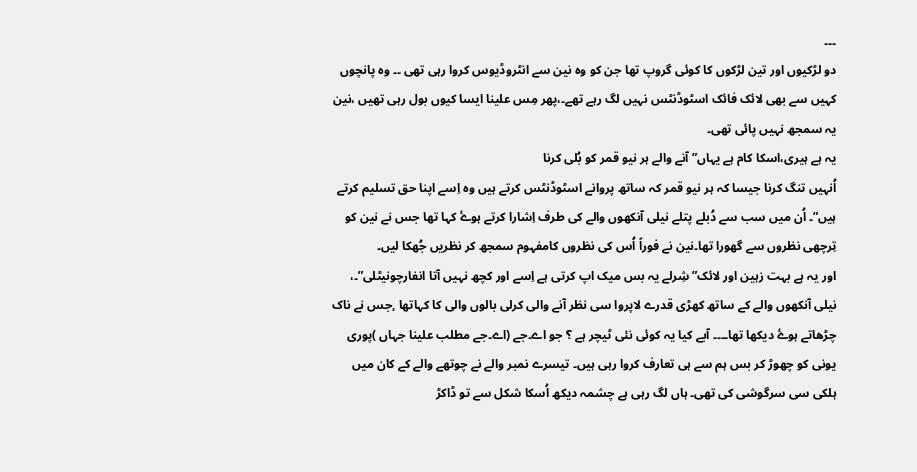۔۔۔
دو لڑکیوں اور تین لڑکوں کا کوئی گروپ تھا جن کو وہ نین سے انٹروڈیوس کروا رہی تھی ۔۔ وہ پانچوں کہیں سے بھی لائک فائک اسٹوڈنٹس نہیں لگ رہے تھے۔،پھر مِس علینا ایسا کیوں بول رہی تھیں ،نین یہ سمجھ نہیں پائی تھی۔
یہ ہے ہیری،اسکا کام ہے یہاں” آنے والے ہر نیو قمر کو بُلی کرنا
اُنہیں تنگ کرنا جیسا کہ ہر نیو قمر کہ ساتھ پروانے اسٹوڈنٹس کرتے ہیں وہ اِسے اپنا حق تسلیم کرتے ہیں”۔ اُن میں سب سے دُبلے پتلے نیلی آنکھوں والے کی طرف اِشارا کرتے ہوۓ کہا تھا جس نے نین کو تِرچھی نظروں سے گھورا تھا۔نین نے فوراً اُس کی نظروں کامفہوم سمجھ کر نظریں جُھکا لیں۔
اور یہ ہے بہت زہین اور لائک” شِرلے یہ بس میک اپ کرتی ہے اِسے اور کچھ نہیں آتا انفارچونیٹلی”۔، نیلی آنکھوں والے کے ساتھ کھڑی قدرے لاپروا سی نظر آنے والی کرلی بالوں والی کا کہاتھا ,جس نے ناک چڑھاتے ہوۓ دیکھا تھا۔۔۔۔ آبے کیا یہ کوئی نئی ٹیچر ہے ؟ جو اے۔جے (اے۔جے مطلب علینا جہاں )پوری یونی کو چھوڑ کر بس ہم سے ہی تعارف کروا رہی ہیں۔ تیسرے نمبر والے نے چوتھے والے کے کان میں ہلکی سی سرگوشی کی تھی۔ ہاں لگ رہی ہے چشمہ دیکھ اُسکا شکل سے تو ڈاکڑ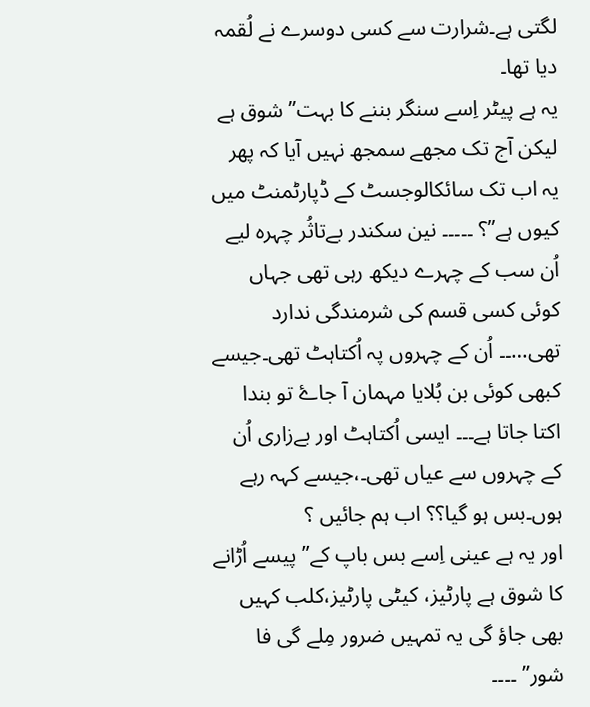لگتی ہے۔شرارت سے کسی دوسرے نے لُقمہ دیا تھا۔
یہ ہے پیٹر اِسے سنگر بننے کا بہت” شوق ہے لیکن آج تک مجھے سمجھ نہیں آیا کہ پھر یہ اب تک سائکالوجسٹ کے ڈپارٹمنٹ میں کیوں ہے”؟ ۔۔۔۔۔ نین سکندر بےتاثُر چہرہ لیے اُن سب کے چہرے دیکھ رہی تھی جہاں کوئی کسی قسم کی شرمندگی ندارد تھی…۔۔ اُن کے چہروں پہ اُکتاہٹ تھی۔جیسے کبھی کوئی بن بُلایا مہمان آ جاۓ تو بندا اکتا جاتا ہے۔۔۔ ایسی اُکتاہٹ اور بےزاری اُن کے چہروں سے عیاں تھی۔،جیسے کہہ رہے ہوں۔بس ہو گیا؟؟ اب ہم جائیں ؟
اور یہ ہے عینی اِسے بس باپ کے” پیسے اُڑانے کا شوق ہے پارٹیز، کیٹی پارٹیز،کلب کہیں بھی جاؤ گی یہ تمہیں ضرور مِلے گی فا شور” ۔۔۔۔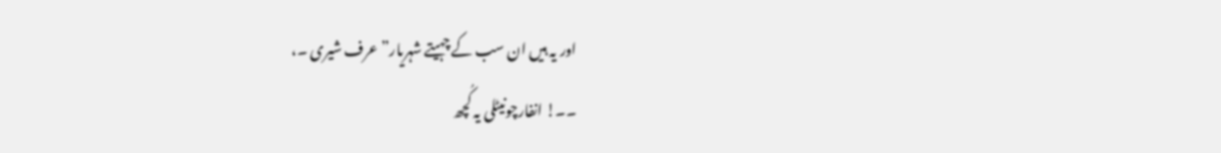اور یہ ہیں ان سب کے چہیتے شہریار” عرف شیری ۔،
۔۔! انفارچونیٹلی یہ کُچھ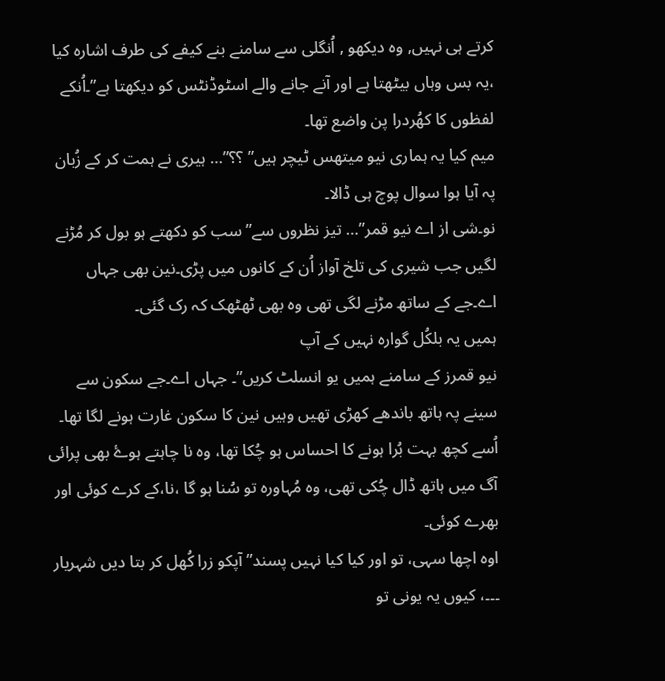کرتے ہی نہیں, وہ دیکھو , اُنگلی سے سامنے بنے کیفے کی طرف اشارہ کیا ،یہ بس وہاں بیٹھتا ہے اور آنے جانے والے اسٹوڈنٹس کو دیکھتا ہے”۔اُنکے لفظوں کا کھُردرا پن واضع تھا۔
میم کیا یہ ہماری نیو میتھس ٹیچر ہیں” ؟؟”… ہیری نے ہمت کر کے زُبان پہ آیا ہوا سوال پوچ ہی ڈالا۔
نو۔شی از اے نیو قمر”… تیز نظروں سے” سب کو دکھتے ہو بول کر مُڑنے لگیں جب شیری کی تلخ آواز اُن کے کانوں میں پڑی۔نین بھی جہاں اے۔جے کے ساتھ مڑنے لگی تھی وہ بھی ٹھٹھک کہ رک گئی۔
ہمیں یہ بلکُل گوارہ نہیں کے آپ
نیو قمرز کے سامنے ہمیں یو انسلٹ کریں”۔ جہاں اے۔جے سکون سے سینے پہ ہاتھ باندھے کھڑی تھیں وہیں نین کا سکون غارت ہونے لگا تھا۔ اُسے کچھ بہت بُرا ہونے کا احساس ہو چُکا تھا، وہ نا چاہتے ہوۓ بھی پرائی آگ میں ہاتھ ڈال چُکی تھی، وہ مُہاورہ تو سُنا ہو گا ،نا،کے کرے کوئی اور بھرے کوئی۔
اوہ اچھا سہی، تو اور کیا کیا نہیں پسند” آپکو زرا کُھل کر بتا دیں شہریار ۔۔۔، کیوں یہ یونی تو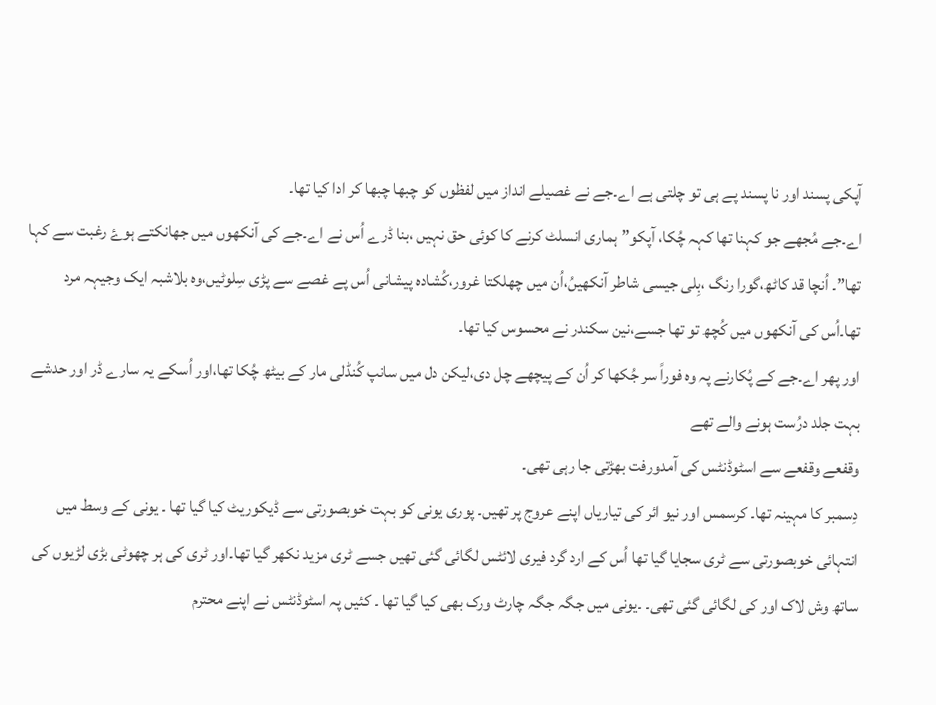آپکی پسند اور نا پسند پے ہی تو چلتی ہے اے۔جے نے غصیلے انداز میں لفظوں کو چبھا چبھا کر ادا کیا تھا۔
اے۔جے مُجھے جو کہنا تھا کہہ چُکا، آپکو” ہماری انسلٹ کرنے کا کوئی حق نہیں ،بنا ڈرے اُس نے اے۔جے کی آنکھوں میں جھانکتے ہوۓ رغبت سے کہا تھا”۔ اُنچا قد کاٹھ،گورا رنگ ،بِلی جیسی شاطر آنکھیںُ،اُن میں چھلکتا غرور،کُشادہ پیشانی اُس پے غصے سے پڑی سِلوٹیں،وہ بلاشبہ ایک وجیہہ مرد تھا۔اُس کی آنکھوں میں کُچھ تو تھا جسے،نین سکندر نے محسوس کیا تھا۔
اور پھر اے۔جے کے پُکارنے پہ وہ فوراً سر جُکھا کر اُن کے پیچھے چل دی،لیکن دل میں سانپ کُنڈلی مار کے بیٹھ چُکا تھا،اور اُسکے یہ سارے ڈر اور حدشے بہت جلد درُست ہونے والے تھے
وقفعے وقفعے سے اسٹوڈنٹس کی آمدورفت بھڑتی جا رہی تھی۔
دِسمبر کا مہینہ تھا۔ کرسمس اور نیو ائر کی تیاریاں اپنے عروج پر تھیں۔ پوری یونی کو بہت خوبصورتی سے ڈیکوریٹ کیا گیا تھا ۔ یونی کے وسط میں انتہائی خوبصورتی سے ٹری سجایا گیا تھا اُس کے ارد گرد فیری لائٹس لگائی گئی تھیں جسے ٹری مزید نکھر گیا تھا۔اور ٹری کی ہر چھوٹی بڑی لڑیوں کی ساتھ وش لاک اور کی لگائی گئی تھی۔ ۔یونی میں جگہ جگہ چارٹ ورک بھی کیا گیا تھا ۔ کئیں پہ اسٹوڈنٹس نے اپنے محترم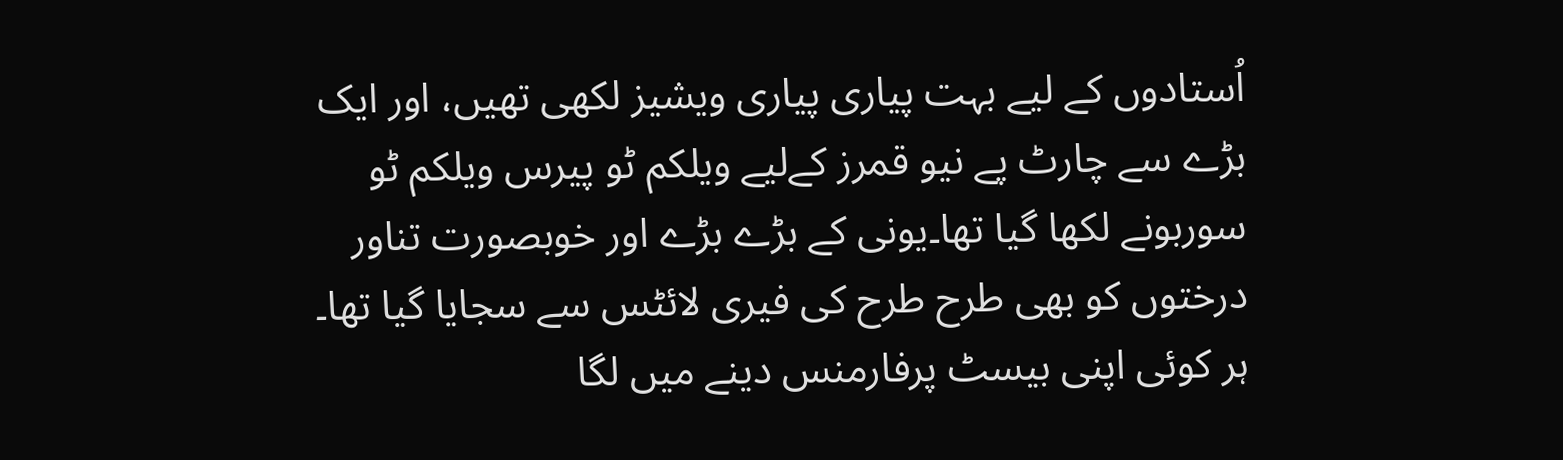اُستادوں کے لیے بہت پیاری پیاری ویشیز لکھی تھیں، اور ایک بڑے سے چارٹ پے نیو قمرز کےلیے ویلکم ٹو پیرس ویلکم ٹو سوربونے لکھا گیا تھا۔یونی کے بڑے بڑے اور خوبصورت تناور درختوں کو بھی طرح طرح کی فیری لائٹس سے سجایا گیا تھا۔ ہر کوئی اپنی بیسٹ پرفارمنس دینے میں لگا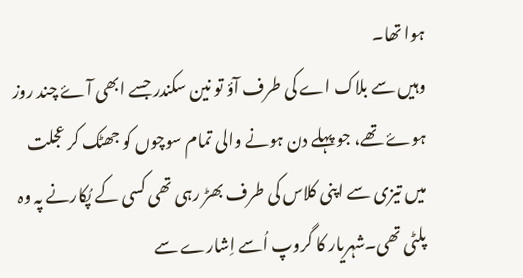ہوا تھا۔
وہیں سے بلاک اے کی طرف آؤ تو نین سکندر جسے ابھی آۓ چند روز ہوۓ تھے، جو پہلے دن ہونے والی تمام سوچوں کو جھٹک کر عجلت میں تیزی سے اپنی کلاس کی طرف بھڑ رہی تھی کسی کے پُکارنے پہ وہ پلٹی تھی۔شہریار کا گروپ اُسے اِشارے سے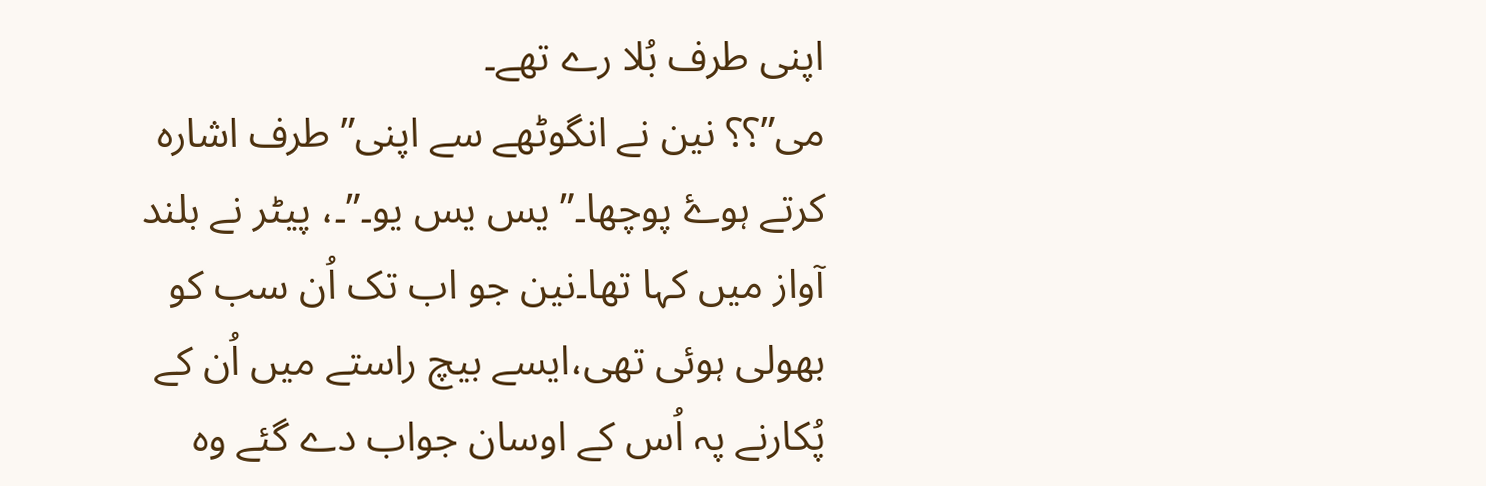اپنی طرف بُلا رے تھے۔
می”؟؟ نین نے انگوٹھے سے اپنی” طرف اشارہ کرتے ہوۓ پوچھا۔” یس یس یو۔”۔، پیٹر نے بلند آواز میں کہا تھا۔نین جو اب تک اُن سب کو بھولی ہوئی تھی،ایسے بیچ راستے میں اُن کے پُکارنے پہ اُس کے اوسان جواب دے گئے وہ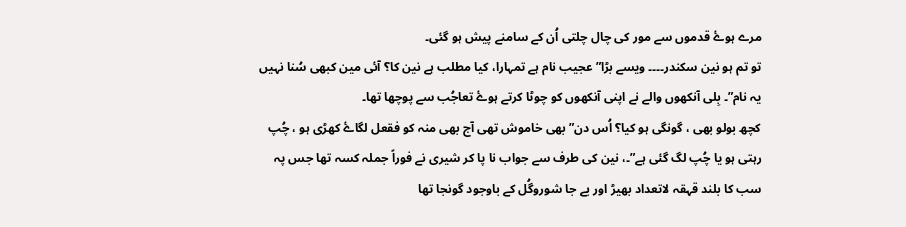مرے ہوۓ قدموں سے مور کی چال چلتی اُن کے سامنے پیش ہو گئی۔
تو تم ہو نین سکندر۔۔۔۔ ویسے بڑا” عجیب نام ہے تمہارا، کیا مطلب ہے نین کا؟ آئی مین کبھی سُنا نہیں یہ نام”۔ بِلی آنکھوں والے نے اپنی آنکھوں کو چوٹا کرتے ہوۓ تعاجُب سے پوچھا تھا۔
کچھ بولو بھی ، گونگی ہو کیا؟ اُس دن” بھی خاموش تھی آج بھی منہ کو فقعل لگاۓ کھڑی ہو ، چُپ رہتی ہو یا چُپ لگ گئی ہے”۔، نین کی طرف سے جواب نا پا کر شیری نے فوراً جملہ کسہ تھا جس پہ سب کا بلند قہقہ لاتعداد بھیڑ اور بے جا شوروگُل کے باوجود گونجا تھا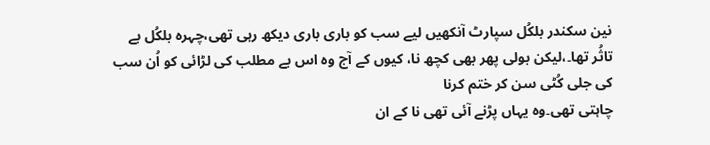نین سکندر بلکُل سپارٹ آنکھیں لیے سب کو باری باری دیکھ رہی تھی،چہرہ بلکُل بے تاثُر تھا۔،لیکن بولی پھر بھی کچھ نا، کیوں کے آج وہ اس بے مطلب کی لڑائی کو اُن سب کی جلی کُٹی سن کر ختم کرنا
چاہتی تھی۔وہ یہاں پڑنے آئی تھی نا کے ان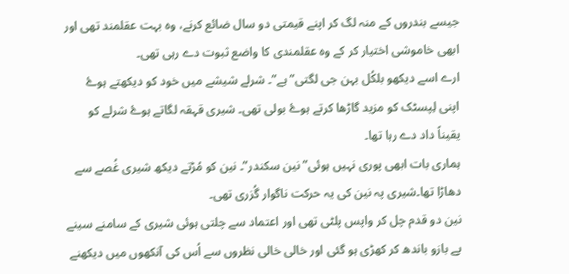جیسے بندروں کے منہ لگ کر اپنے قیمتی دو سال ضائع کرنے، وہ بہت عقلمند تھی اور ابھی خاموشی اختیار کر کے وہ عقلمندی کا واضع ثبوت دے رہی تھی۔
ارے اسے دیکھو بلکُل بہن جی لگتی” ہے”۔ شرلے شیشے میں خود کو دیکھتے ہوۓ اپنی لِپسٹک کو مزید گاڑھا کرتے ہوۓ بولی تھی۔ شیری قہقہ لگاتے ہوۓ شرلے کو یقیناً داد دے رہا تھا۔
ہماری بات ابھی پوری نہیں ہوئی” نین سکندر”۔ نین کو مُڑتے دیکھ شیری غُصے سے دھاڑا تھا۔شیری پہ نین کی یہ حرکت ناگوار گُزری تھی۔
نین دو قدم چل کر واپس پلٹی تھی اور اعتماد سے چلتی ہوئی شیری کے سامنے سینے پے بازو باندھ کر کھڑی ہو گئی اور خالی خالی نظروں سے اُس کی آنکھوں میں دیکھنے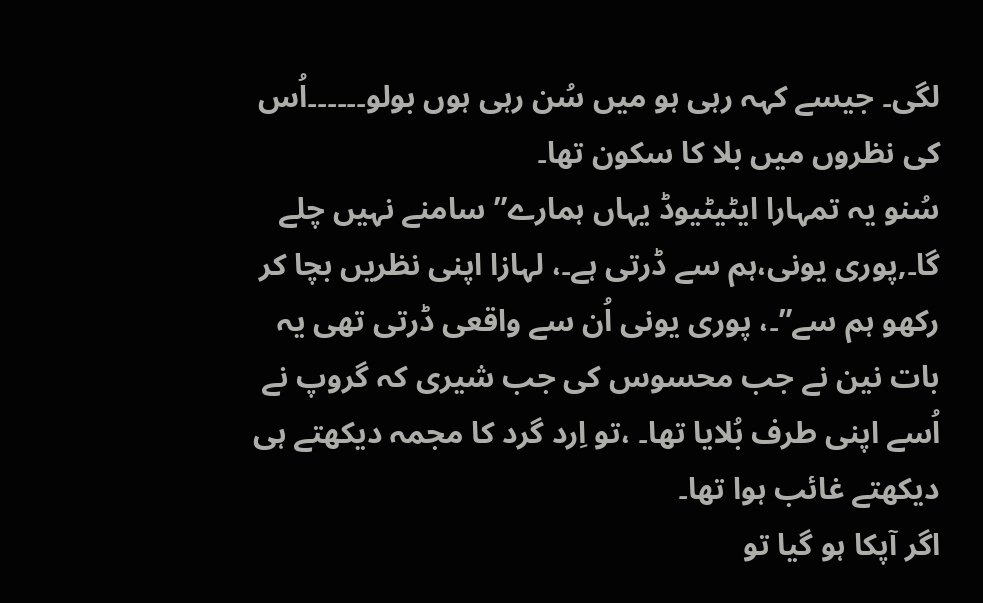لگی۔ جیسے کہہ رہی ہو میں سُن رہی ہوں بولو۔۔۔۔۔۔اُس کی نظروں میں بلا کا سکون تھا۔
سُنو یہ تمہارا ایٹیٹیوڈ یہاں ہمارے” سامنے نہیں چلے گا۔,پوری یونی،ہم سے ڈرتی ہے۔، لہازا اپنی نظریں بچا کر رکھو ہم سے”۔، پوری یونی اُن سے واقعی ڈرتی تھی یہ بات نین نے جب محسوس کی جب شیری کہ گروپ نے اُسے اپنی طرف بُلایا تھا۔ ،تو اِرد گرد کا مجمہ دیکھتے ہی دیکھتے غائب ہوا تھا۔
اگر آپکا ہو گیا تو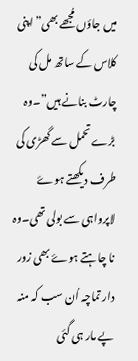میں جاؤں مُجھے بھی” اپنی کلاس کے ساتھ مل کی چارٹ بنانے ہیں”۔وہ بڑے تحمل سے گھڑی کی طرف دیکھتے ہوۓ لاپرواہی سے بولی تھی۔وہ نا چاہتے ہوۓ بھی زور دار تماچہ اُن سب کہ منہ پے مار ہی گئی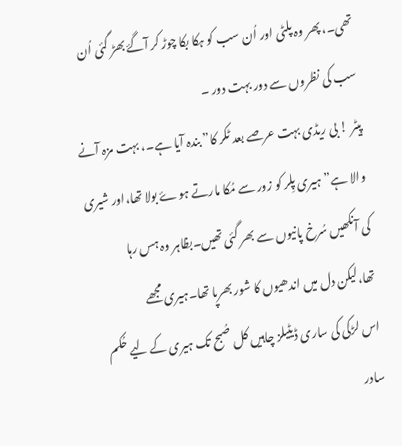تھی۔، پھر وہ پلٹی اور اُن سب کو ہکا بکا چوڑ کر آگۓ بھڑ گئی اُن سب کی نظروں سے دور بہت دور ۔
پیٹر ! بی ریڈی بہت عرصے بعد ٹکر کا” بندہ آیا ہے۔، بہت مزہ آنے والا ہے” ہیری پِلر کو زور سے مُکا مارتے ہوۓ بولا تھا،اور شیری کی آنکھیں سُرخ پانیوں سے بھر گئی تھیں۔بظاہر وہ ہس رہا تھا،لیکن دل میں اندھیوں کا شور بھرپا تھا۔ہیری مجھے
اس لڑکی کی ساری ڈیٹیلز چاہیں کل صُبح تک ہیری کے لیے حُکم سادر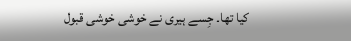کیا تھا۔ جِسے ہیری نے خوشی خوشی قبول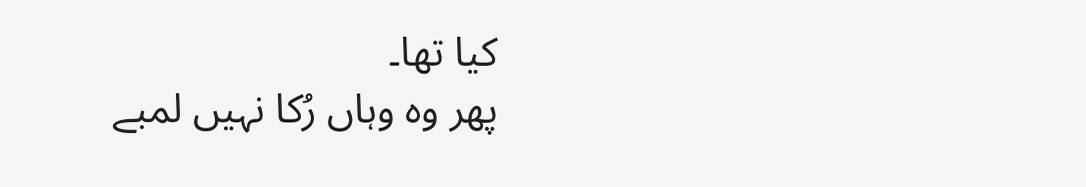کیا تھا۔
پھر وہ وہاں رُکا نہیں لمبے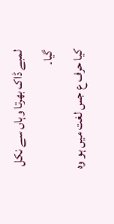لمبے ڈاک بھرتا وہاں سے نکل گیا۔
کیا حرف ع جس لغت میں ہو وہ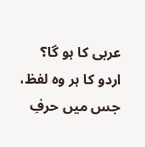عربی کا ہو گا؟
اردو کا ہر وہ لفظ، جس میں حرفِ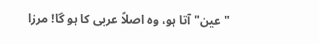"عین" آتا ہو، وہ اصلاً عربی کا ہو گا! مرزا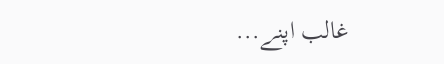غالب اپنے...